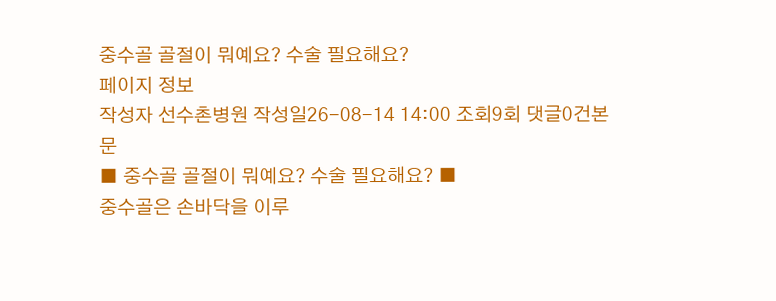중수골 골절이 뭐예요? 수술 필요해요?
페이지 정보
작성자 선수촌병원 작성일26-08-14 14:00 조회9회 댓글0건본문
■ 중수골 골절이 뭐예요? 수술 필요해요? ■
중수골은 손바닥을 이루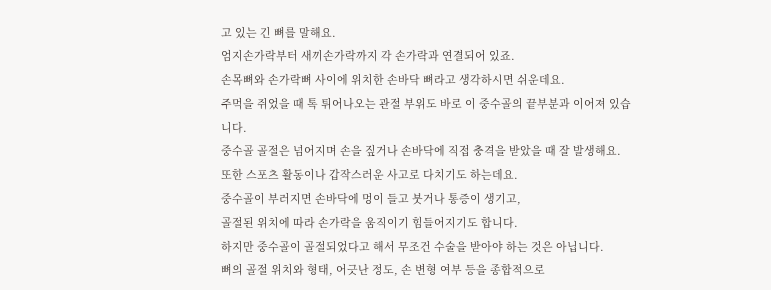고 있는 긴 뼈를 말해요.
엄지손가락부터 새끼손가락까지 각 손가락과 연결되어 있죠.
손목뼈와 손가락뼈 사이에 위치한 손바닥 뼈라고 생각하시면 쉬운데요.
주먹을 쥐었을 때 톡 튀어나오는 관절 부위도 바로 이 중수골의 끝부분과 이어져 있습니다.
중수골 골절은 넘어지며 손을 짚거나 손바닥에 직접 충격을 받았을 때 잘 발생해요.
또한 스포츠 활동이나 갑작스러운 사고로 다치기도 하는데요.
중수골이 부러지면 손바닥에 멍이 들고 붓거나 통증이 생기고,
골절된 위치에 따라 손가락을 움직이기 힘들어지기도 합니다.
하지만 중수골이 골절되었다고 해서 무조건 수술을 받아야 하는 것은 아닙니다.
뼈의 골절 위치와 형태, 어긋난 정도, 손 변형 여부 등을 종합적으로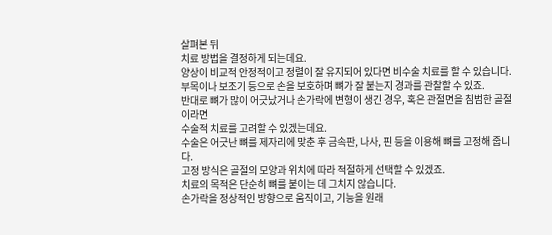살펴본 뒤
치료 방법을 결정하게 되는데요.
양상이 비교적 안정적이고 정렬이 잘 유지되어 있다면 비수술 치료를 할 수 있습니다.
부목이나 보조기 등으로 손을 보호하며 뼈가 잘 붙는지 경과를 관찰할 수 있죠.
반대로 뼈가 많이 어긋났거나 손가락에 변형이 생긴 경우, 혹은 관절면을 침범한 골절이라면
수술적 치료를 고려할 수 있겠는데요.
수술은 어긋난 뼈를 제자리에 맞춘 후 금속판, 나사, 핀 등을 이용해 뼈를 고정해 줍니다.
고정 방식은 골절의 모양과 위치에 따라 적절하게 선택할 수 있겠죠.
치료의 목적은 단순히 뼈를 붙이는 데 그치지 않습니다.
손가락을 정상적인 방향으로 움직이고, 기능을 원래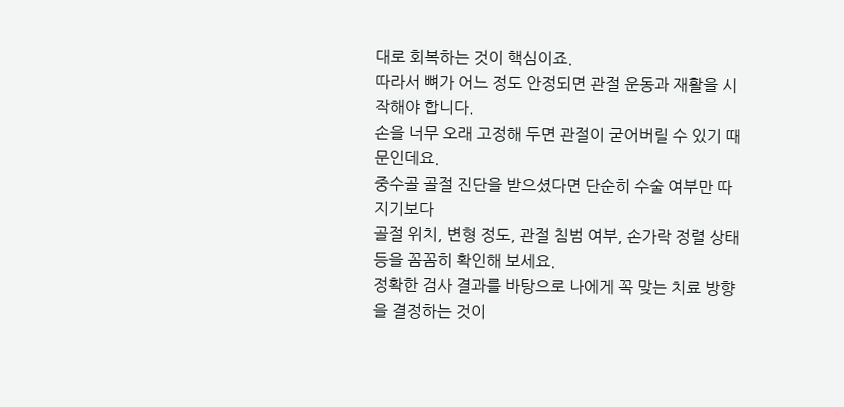대로 회복하는 것이 핵심이죠.
따라서 뼈가 어느 정도 안정되면 관절 운동과 재활을 시작해야 합니다.
손을 너무 오래 고정해 두면 관절이 굳어버릴 수 있기 때문인데요.
중수골 골절 진단을 받으셨다면 단순히 수술 여부만 따지기보다
골절 위치, 변형 정도, 관절 침범 여부, 손가락 정렬 상태 등을 꼼꼼히 확인해 보세요.
정확한 검사 결과를 바탕으로 나에게 꼭 맞는 치료 방향을 결정하는 것이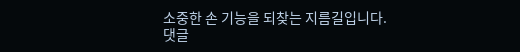소중한 손 기능을 되찾는 지름길입니다.
댓글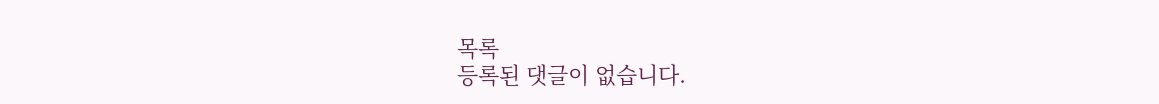목록
등록된 댓글이 없습니다.